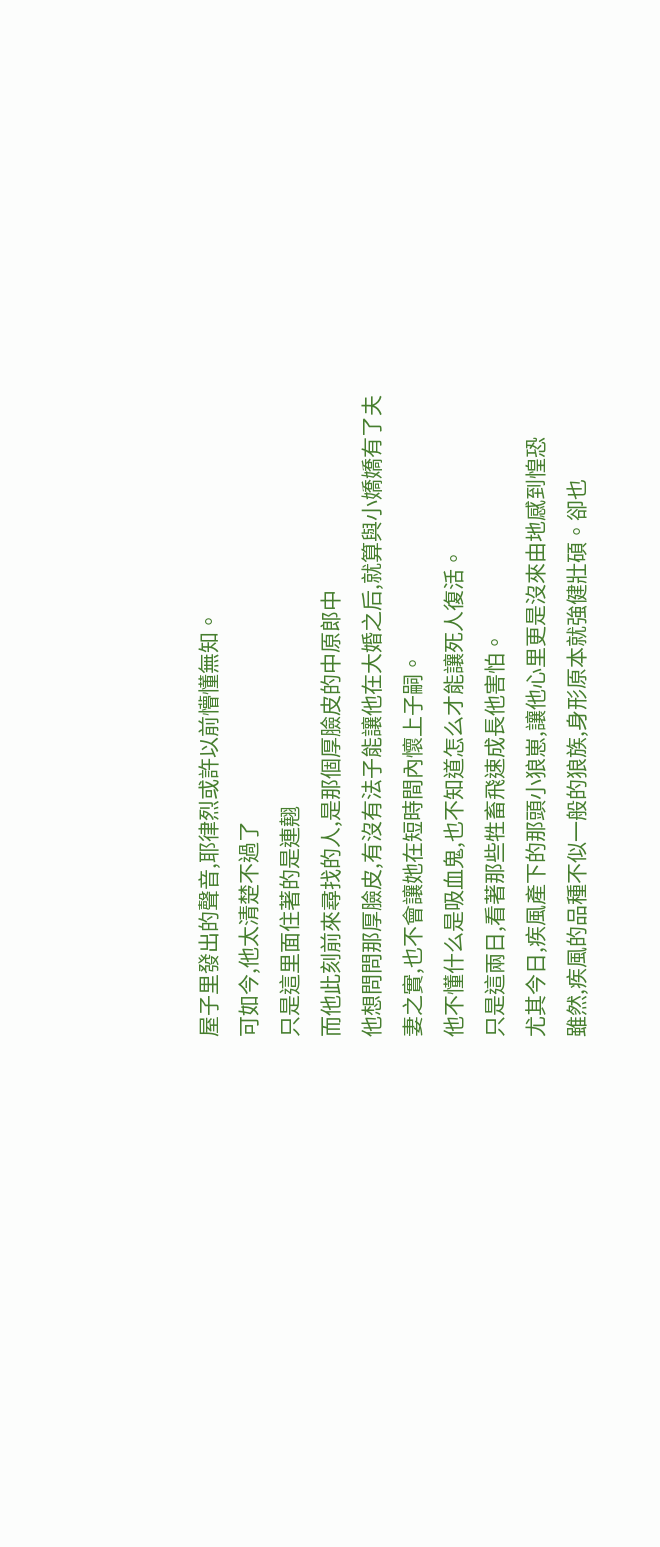屋子里發出的聲音,耶律烈或許以前懵懂無知。
可如今,他太清楚不過了
只是這里面住著的是連翹
而他此刻前來尋找的人,是那個厚臉皮的中原郎中
他想問問那厚臉皮,有沒有法子能讓他在大婚之后,就算與小嬌嬌有了夫妻之實,也不會讓她在短時間內懷上子嗣。
他不懂什么是吸血鬼,也不知道怎么才能讓死人復活。
只是這兩日,看著那些牲畜飛速成長他害怕。
尤其今日,疾風產下的那頭小狼崽,讓他心里更是沒來由地感到惶恐
雖然,疾風的品種不似一般的狼族,身形原本就強健壯碩。卻也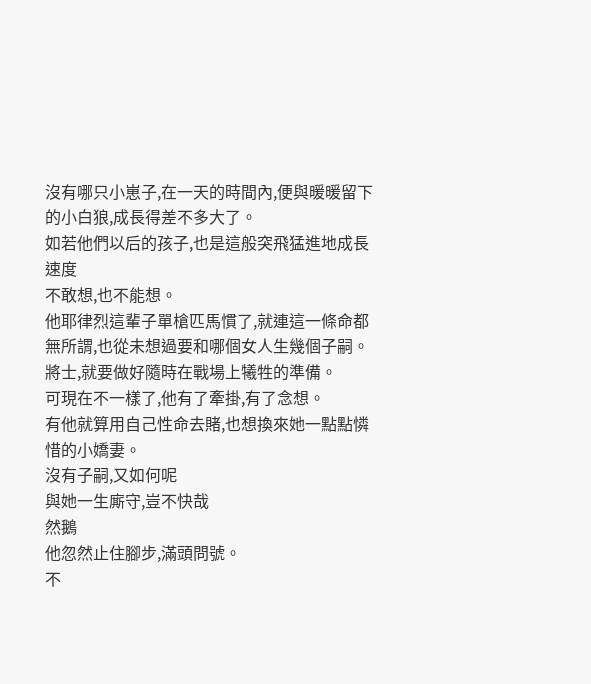沒有哪只小崽子,在一天的時間內,便與暖暖留下的小白狼,成長得差不多大了。
如若他們以后的孩子,也是這般突飛猛進地成長速度
不敢想,也不能想。
他耶律烈這輩子單槍匹馬慣了,就連這一條命都無所謂,也從未想過要和哪個女人生幾個子嗣。
將士,就要做好隨時在戰場上犧牲的準備。
可現在不一樣了,他有了牽掛,有了念想。
有他就算用自己性命去賭,也想換來她一點點憐惜的小嬌妻。
沒有子嗣,又如何呢
與她一生廝守,豈不快哉
然鵝
他忽然止住腳步,滿頭問號。
不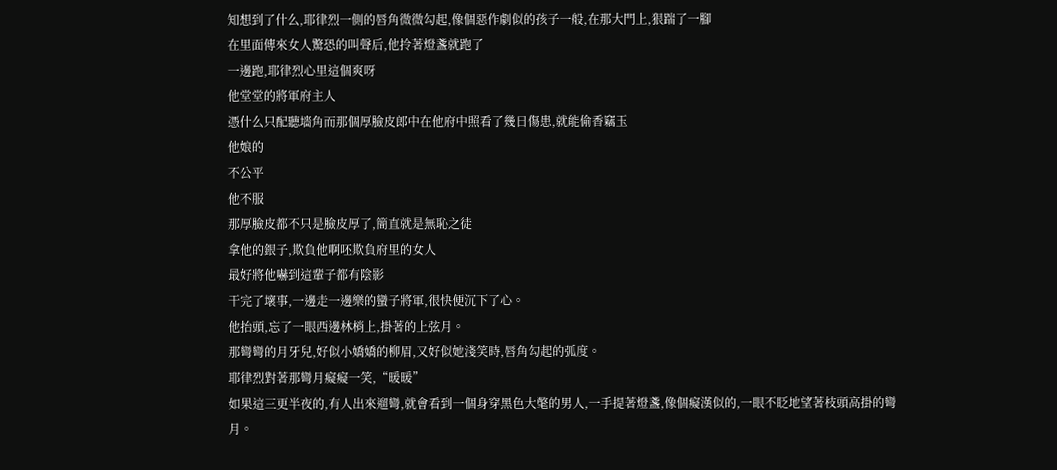知想到了什么,耶律烈一側的唇角微微勾起,像個惡作劇似的孩子一般,在那大門上,狠踹了一腳
在里面傳來女人驚恐的叫聲后,他拎著燈盞就跑了
一邊跑,耶律烈心里這個爽呀
他堂堂的將軍府主人
憑什么只配聽墻角而那個厚臉皮郎中在他府中照看了幾日傷患,就能偷香竊玉
他娘的
不公平
他不服
那厚臉皮都不只是臉皮厚了,簡直就是無恥之徒
拿他的銀子,欺負他啊呸欺負府里的女人
最好將他嚇到這輩子都有陰影
干完了壞事,一邊走一邊樂的蠻子將軍,很快便沉下了心。
他抬頭,忘了一眼西邊林梢上,掛著的上弦月。
那彎彎的月牙兒,好似小嬌嬌的柳眉,又好似她淺笑時,唇角勾起的弧度。
耶律烈對著那彎月癡癡一笑,“暖暖”
如果這三更半夜的,有人出來遛彎,就會看到一個身穿黑色大氅的男人,一手提著燈盞,像個癡漢似的,一眼不眨地望著枝頭高掛的彎月。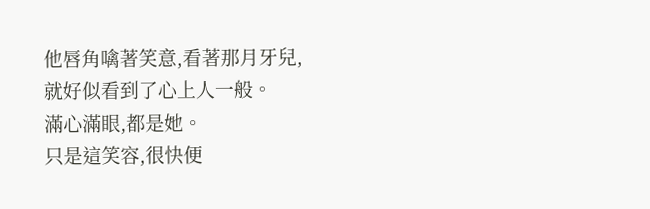他唇角噙著笑意,看著那月牙兒,就好似看到了心上人一般。
滿心滿眼,都是她。
只是這笑容,很快便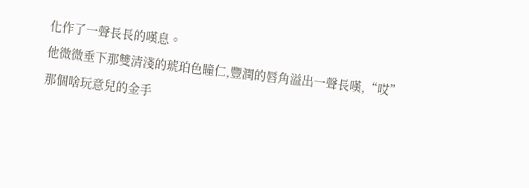化作了一聲長長的嘆息。
他微微垂下那雙清淺的琥珀色瞳仁,豐潤的唇角溢出一聲長嘆,“哎”
那個啥玩意兒的金手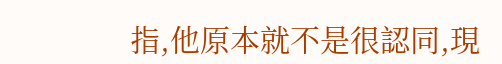指,他原本就不是很認同,現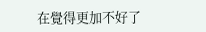在覺得更加不好了